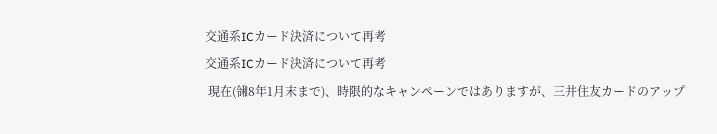交通系ICカード決済について再考
交通系ICカード決済について再考
 現在(㋿8年1月末まで)、時限的なキャンペーンではありますが、三井住友カードのアップ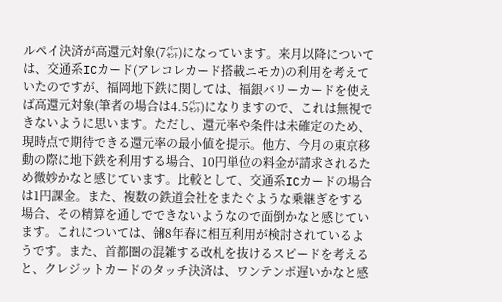ルペイ決済が高還元対象(7㌫)になっています。来月以降については、交通系ICカード(アレコレカード搭載ニモカ)の利用を考えていたのですが、福岡地下鉄に関しては、福銀バリーカードを使えば高還元対象(筆者の場合は4.5㌫)になりますので、これは無視できないように思います。ただし、還元率や条件は未確定のため、現時点で期待できる還元率の最小値を提示。他方、今月の東京移動の際に地下鉄を利用する場合、10円単位の料金が請求されるため微妙かなと感じています。比較として、交通系ICカードの場合は1円課金。また、複数の鉄道会社をまたぐような乗継ぎをする場合、その精算を通しでできないようなので面倒かなと感じています。これについては、㋿8年春に相互利用が検討されているようです。また、首都圏の混雑する改札を抜けるスピードを考えると、クレジットカードのタッチ決済は、ワンテンポ遅いかなと感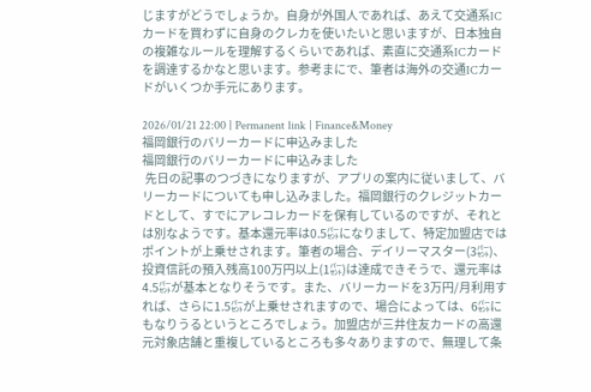じますがどうでしょうか。自身が外国人であれば、あえて交通系ICカードを買わずに自身のクレカを使いたいと思いますが、日本独自の複雑なルールを理解するくらいであれば、素直に交通系ICカードを調達するかなと思います。参考まにで、筆者は海外の交通ICカードがいくつか手元にあります。

2026/01/21 22:00 | Permanent link | Finance&Money
福岡銀行のバリーカードに申込みました
福岡銀行のバリーカードに申込みました
 先日の記事のつづきになりますが、アプリの案内に従いまして、バリーカードについても申し込みました。福岡銀行のクレジットカードとして、すでにアレコレカードを保有しているのですが、それとは別なようです。基本還元率は0.5㌫になりまして、特定加盟店ではポイントが上乗せされます。筆者の場合、デイリーマスター(3㌫)、投資信託の預入残高100万円以上(1㌫)は達成できそうで、還元率は4.5㌫が基本となりそうです。また、バリーカードを3万円/月利用すれば、さらに1.5㌫が上乗せされますので、場合によっては、6㌫にもなりうるというところでしょう。加盟店が三井住友カードの高還元対象店舗と重複しているところも多々ありますので、無理して条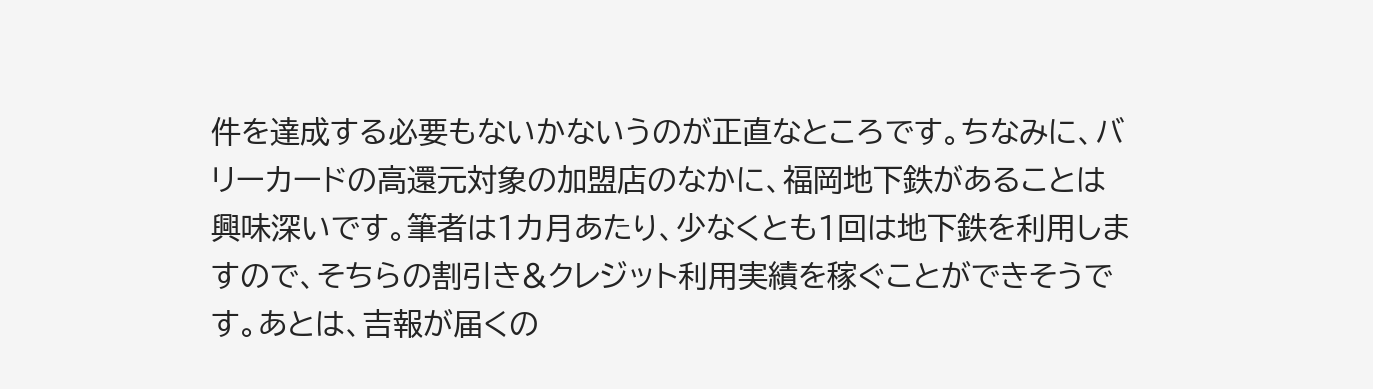件を達成する必要もないかないうのが正直なところです。ちなみに、バリーカードの高還元対象の加盟店のなかに、福岡地下鉄があることは興味深いです。筆者は1カ月あたり、少なくとも1回は地下鉄を利用しますので、そちらの割引き&クレジット利用実績を稼ぐことができそうです。あとは、吉報が届くの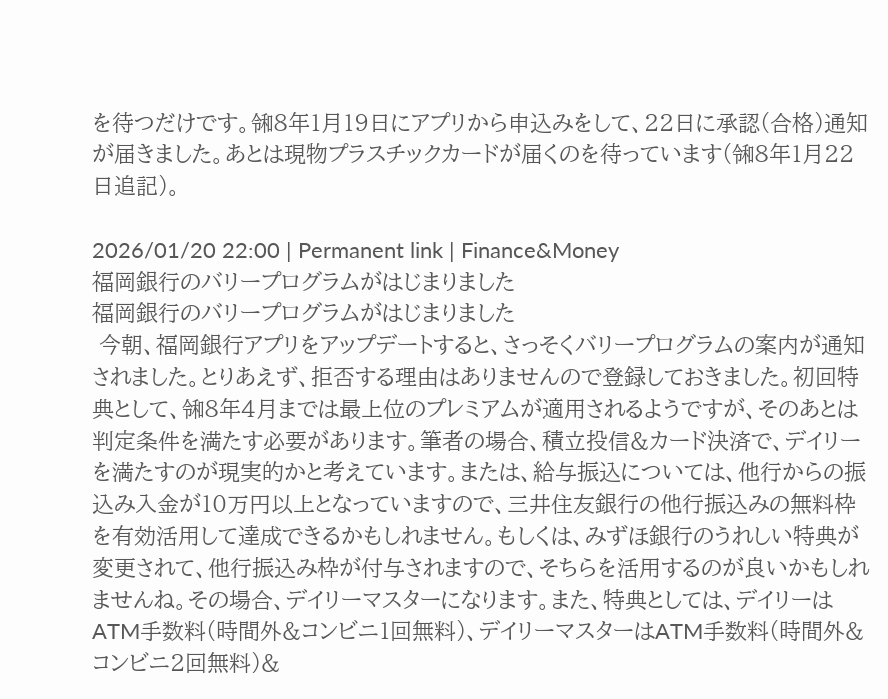を待つだけです。㋿8年1月19日にアプリから申込みをして、22日に承認(合格)通知が届きました。あとは現物プラスチックカードが届くのを待っています(㋿8年1月22日追記)。

2026/01/20 22:00 | Permanent link | Finance&Money
福岡銀行のバリープログラムがはじまりました
福岡銀行のバリープログラムがはじまりました
 今朝、福岡銀行アプリをアップデートすると、さっそくバリープログラムの案内が通知されました。とりあえず、拒否する理由はありませんので登録しておきました。初回特典として、㋿8年4月までは最上位のプレミアムが適用されるようですが、そのあとは判定条件を満たす必要があります。筆者の場合、積立投信&カード決済で、デイリーを満たすのが現実的かと考えています。または、給与振込については、他行からの振込み入金が10万円以上となっていますので、三井住友銀行の他行振込みの無料枠を有効活用して達成できるかもしれません。もしくは、みずほ銀行のうれしい特典が変更されて、他行振込み枠が付与されますので、そちらを活用するのが良いかもしれませんね。その場合、デイリーマスターになります。また、特典としては、デイリーはATM手数料(時間外&コンビニ1回無料)、デイリーマスターはATM手数料(時間外&コンビニ2回無料)&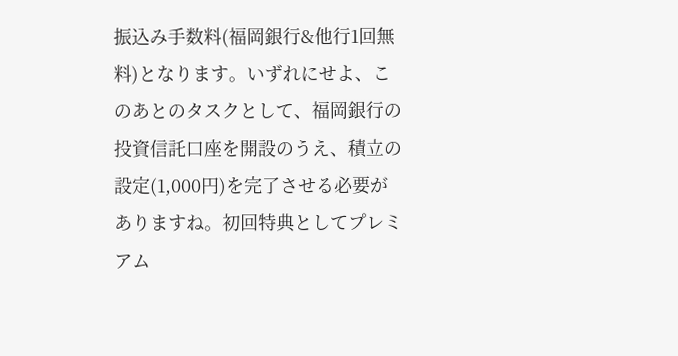振込み手数料(福岡銀行&他行1回無料)となります。いずれにせよ、このあとのタスクとして、福岡銀行の投資信託口座を開設のうえ、積立の設定(1,000円)を完了させる必要がありますね。初回特典としてプレミアム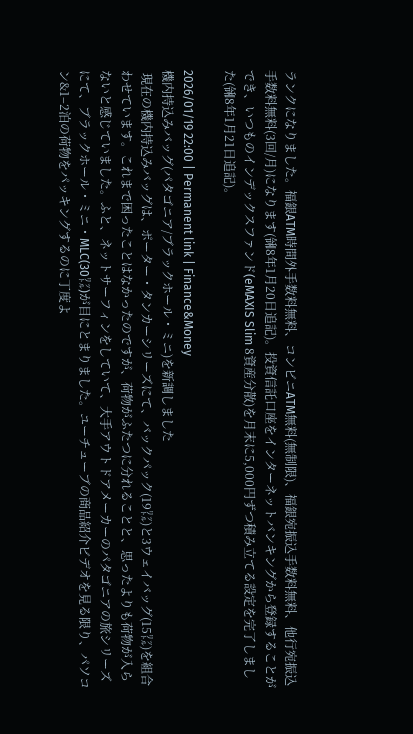ランクになりました。福銀ATM時間外手数料無料、コンビニATM無料(無制限)、福銀宛振込手数料無料、他行宛振込手数料無料(3回/月)になります(㋿8年1月20日追記)。投資信託口座をインターネットバンキングから登録することができ、いつものインデックスファンド(eMAXIS Slim 8資産分散)を月末に5,000円ずつ積み立てる設定を完了しました(㋿8年1月21日追記)。

2026/01/19 22:00 | Permanent link | Finance&Money
機内持込みバッグ(パタゴニア/ブラックホール・ミニ)を新調しました
 現在の機内持込みバッグは、ポーター・タンカーシリーズにて、バックパック(19㍑)と3ウェイバッグ(15㍑)を組合わせています。これまで困ったことはなかったのですが、荷物がふたつに分れることと、思ったよりも荷物が入らないと感じていました。ふと、ネットサーフィンをしていて、大手アウトドアメーカーのパタゴニアの旅シリーズにて、ブラックホール・ミニ・MLC(30㍑)が目にとまりました。ユーチューブの商品紹介ビデオを見る限り、パソコン&1–2泊の荷物をパッキングするのに丁度よ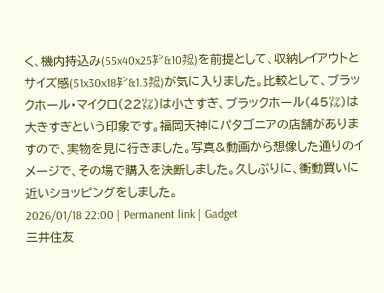く、機内持込み(55x40x25㌢&10㌕)を前提として、収納レイアウトとサイズ感(51x30x18㌢&1.3㌕)が気に入りました。比較として、ブラックホール・マイクロ(22㍑)は小さすぎ、ブラックホール(45㍑)は大きすぎという印象です。福岡天神にパタゴニアの店舗がありますので、実物を見に行きました。写真&動画から想像した通りのイメージで、その場で購入を決断しました。久しぶりに、衝動買いに近いショッピングをしました。
2026/01/18 22:00 | Permanent link | Gadget
三井住友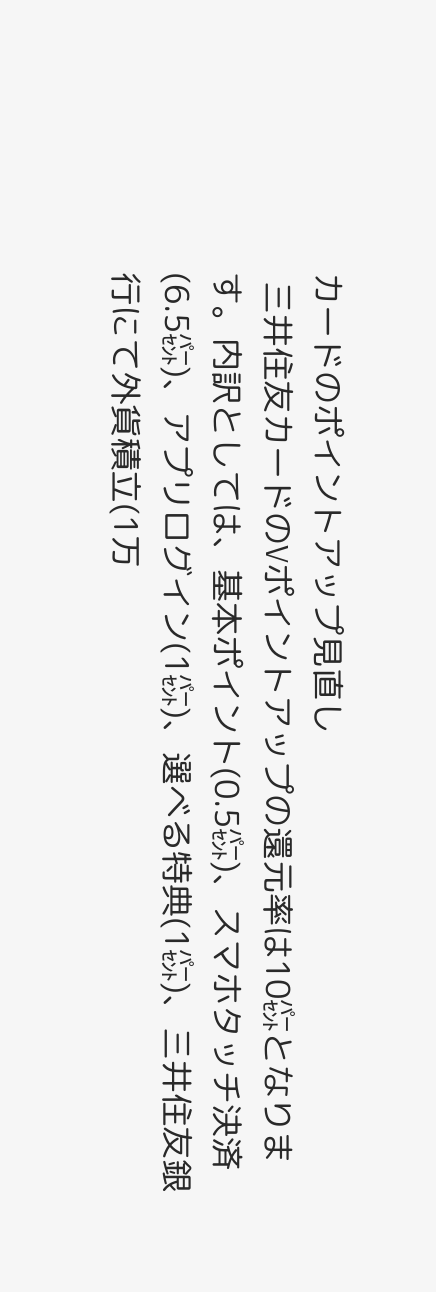カードのポイントアップ見直し
 三井住友カードのVポイントアップの還元率は10㌫となります。内訳としては、基本ポイント(0.5㌫)、スマホタッチ決済(6.5㌫)、アプリログイン(1㌫)、選べる特典(1㌫)、三井住友銀行にて外貨積立(1万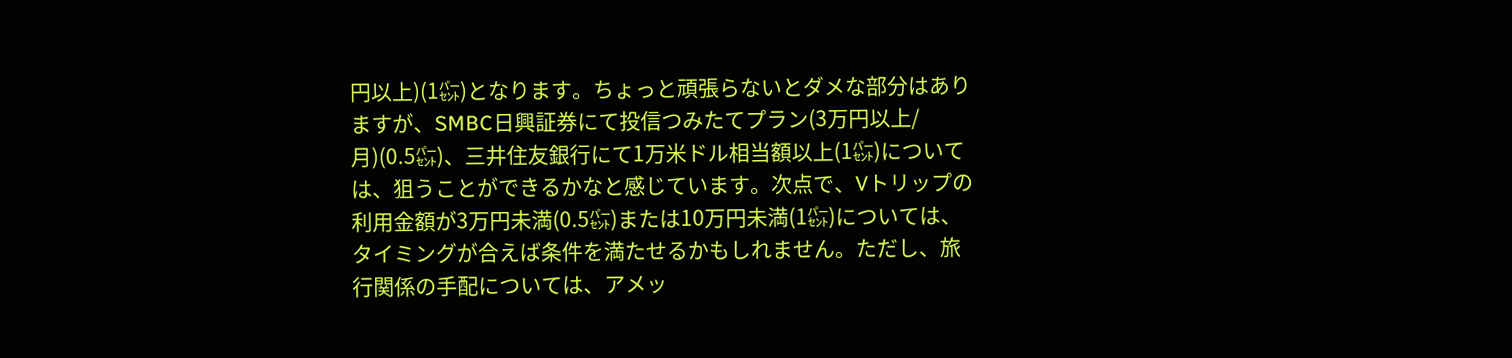円以上)(1㌫)となります。ちょっと頑張らないとダメな部分はありますが、SMBC日興証券にて投信つみたてプラン(3万円以上/月)(0.5㌫)、三井住友銀行にて1万米ドル相当額以上(1㌫)については、狙うことができるかなと感じています。次点で、Vトリップの利用金額が3万円未満(0.5㌫)または10万円未満(1㌫)については、タイミングが合えば条件を満たせるかもしれません。ただし、旅行関係の手配については、アメッ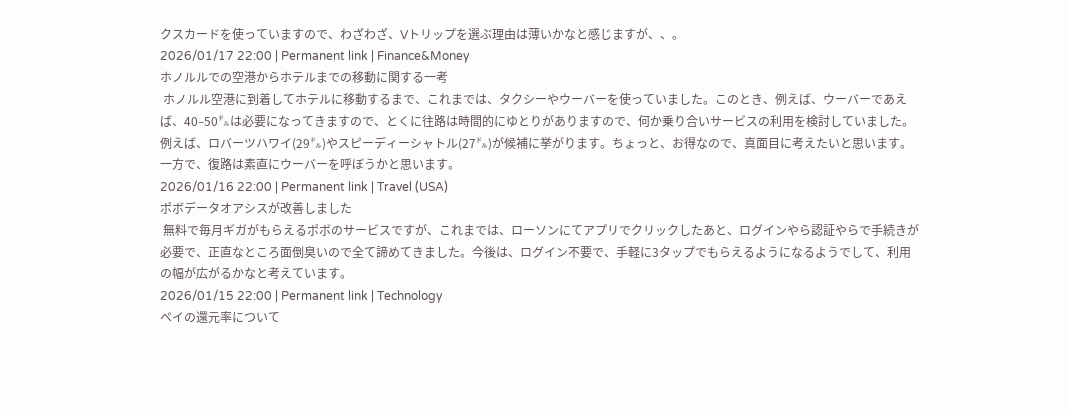クスカードを使っていますので、わざわざ、Vトリップを選ぶ理由は薄いかなと感じますが、、。
2026/01/17 22:00 | Permanent link | Finance&Money
ホノルルでの空港からホテルまでの移動に関する一考
 ホノルル空港に到着してホテルに移動するまで、これまでは、タクシーやウーバーを使っていました。このとき、例えば、ウーバーであえば、40–50㌦は必要になってきますので、とくに往路は時間的にゆとりがありますので、何か乗り合いサービスの利用を検討していました。例えば、ロバーツハワイ(29㌦)やスピーディーシャトル(27㌦)が候補に挙がります。ちょっと、お得なので、真面目に考えたいと思います。一方で、復路は素直にウーバーを呼ぼうかと思います。
2026/01/16 22:00 | Permanent link | Travel (USA)
ポボデータオアシスが改善しました
 無料で毎月ギガがもらえるポボのサービスですが、これまでは、ローソンにてアプリでクリックしたあと、ログインやら認証やらで手続きが必要で、正直なところ面倒臭いので全て諦めてきました。今後は、ログイン不要で、手軽に3タップでもらえるようになるようでして、利用の幅が広がるかなと考えています。
2026/01/15 22:00 | Permanent link | Technology
ペイの還元率について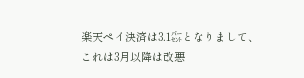楽天ペイ決済は3.1㌫となりまして、これは3月以降は改悪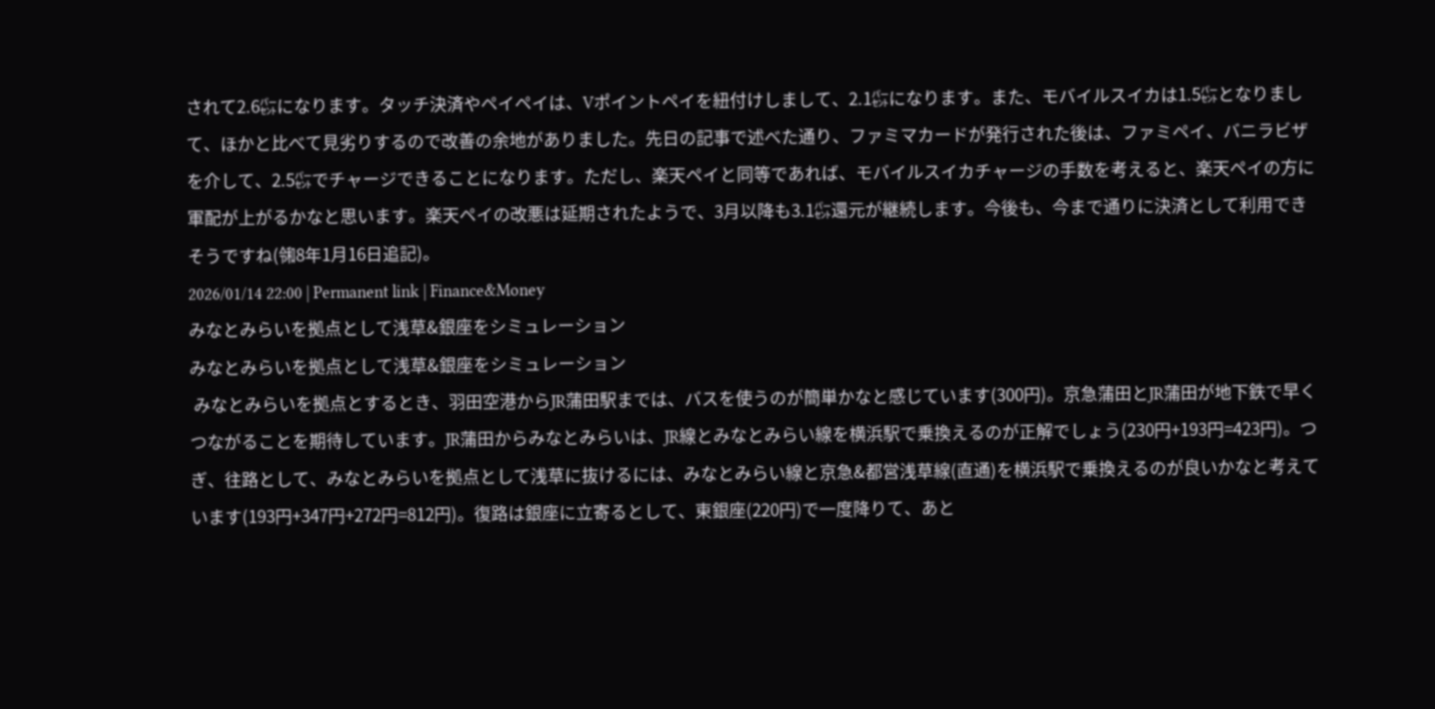されて2.6㌫になります。タッチ決済やペイペイは、Vポイントペイを紐付けしまして、2.1㌫になります。また、モバイルスイカは1.5㌫となりまして、ほかと比べて見劣りするので改善の余地がありました。先日の記事で述べた通り、ファミマカードが発行された後は、ファミペイ、バニラビザを介して、2.5㌫でチャージできることになります。ただし、楽天ペイと同等であれば、モバイルスイカチャージの手数を考えると、楽天ペイの方に軍配が上がるかなと思います。楽天ペイの改悪は延期されたようで、3月以降も3.1㌫還元が継続します。今後も、今まで通りに決済として利用できそうですね(㋿8年1月16日追記)。
2026/01/14 22:00 | Permanent link | Finance&Money
みなとみらいを拠点として浅草&銀座をシミュレーション
みなとみらいを拠点として浅草&銀座をシミュレーション
 みなとみらいを拠点とするとき、羽田空港からJR蒲田駅までは、バスを使うのが簡単かなと感じています(300円)。京急蒲田とJR蒲田が地下鉄で早くつながることを期待しています。JR蒲田からみなとみらいは、JR線とみなとみらい線を横浜駅で乗換えるのが正解でしょう(230円+193円=423円)。つぎ、往路として、みなとみらいを拠点として浅草に抜けるには、みなとみらい線と京急&都営浅草線(直通)を横浜駅で乗換えるのが良いかなと考えています(193円+347円+272円=812円)。復路は銀座に立寄るとして、東銀座(220円)で一度降りて、あと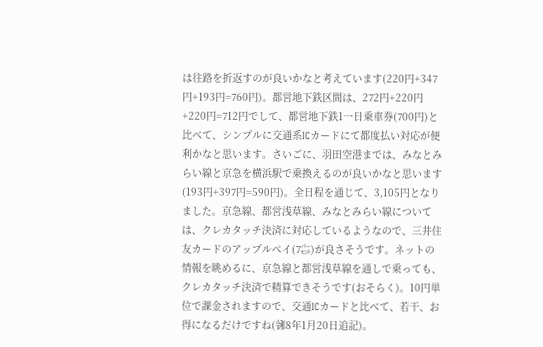は往路を折返すのが良いかなと考えています(220円+347円+193円=760円)。都営地下鉄区間は、272円+220円+220円=712円でして、都営地下鉄1一日乗車券(700円)と比べて、シンプルに交通系ICカードにて都度払い対応が便利かなと思います。さいごに、羽田空港までは、みなとみらい線と京急を横浜駅で乗換えるのが良いかなと思います(193円+397円=590円)。全日程を通じて、3,105円となりました。京急線、都営浅草線、みなとみらい線については、クレカタッチ決済に対応しているようなので、三井住友カードのアップルペイ(7㌫)が良さそうです。ネットの情報を眺めるに、京急線と都営浅草線を通しで乗っても、クレカタッチ決済で精算できそうです(おそらく)。10円単位で課金されますので、交通ICカードと比べて、若干、お得になるだけですね(㋿8年1月20日追記)。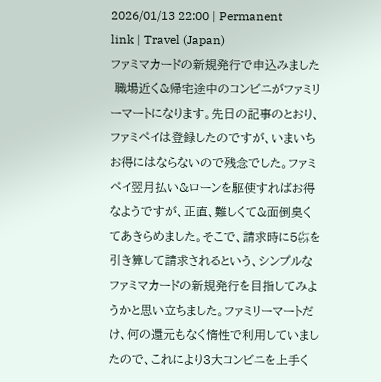2026/01/13 22:00 | Permanent link | Travel (Japan)
ファミマカードの新規発行で申込みました
 職場近く&帰宅途中のコンビニがファミリーマートになります。先日の記事のとおり、ファミペイは登録したのですが、いまいちお得にはならないので残念でした。ファミペイ翌月払い&ローンを駆使すればお得なようですが、正直、難しくて&面倒臭くてあきらめました。そこで、請求時に5㌫を引き算して請求されるという、シンプルなファミマカードの新規発行を目指してみようかと思い立ちました。ファミリーマートだけ、何の還元もなく惰性で利用していましたので、これにより3大コンビニを上手く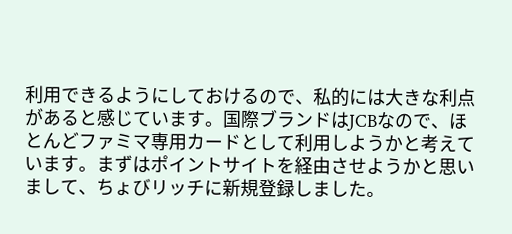利用できるようにしておけるので、私的には大きな利点があると感じています。国際ブランドはJCBなので、ほとんどファミマ専用カードとして利用しようかと考えています。まずはポイントサイトを経由させようかと思いまして、ちょびリッチに新規登録しました。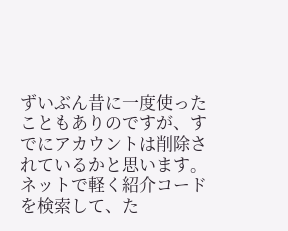ずいぶん昔に一度使ったこともありのですが、すでにアカウントは削除されているかと思います。ネットで軽く紹介コードを検索して、た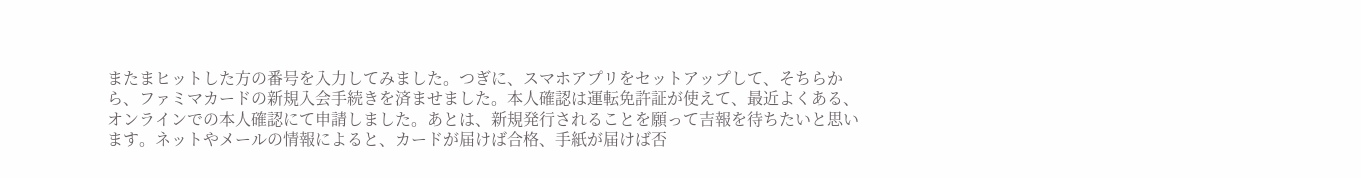またまヒットした方の番号を入力してみました。つぎに、スマホアプリをセットアップして、そちらから、ファミマカードの新規入会手続きを済ませました。本人確認は運転免許証が使えて、最近よくある、オンラインでの本人確認にて申請しました。あとは、新規発行されることを願って吉報を待ちたいと思います。ネットやメールの情報によると、カードが届けば合格、手紙が届けば否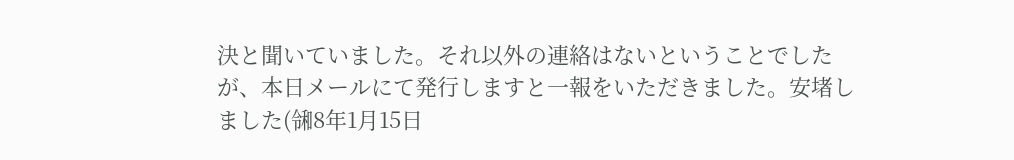決と聞いていました。それ以外の連絡はないということでしたが、本日メールにて発行しますと一報をいただきました。安堵しました(㋿8年1月15日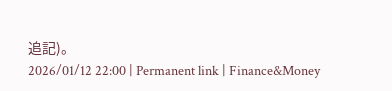追記)。
2026/01/12 22:00 | Permanent link | Finance&Money